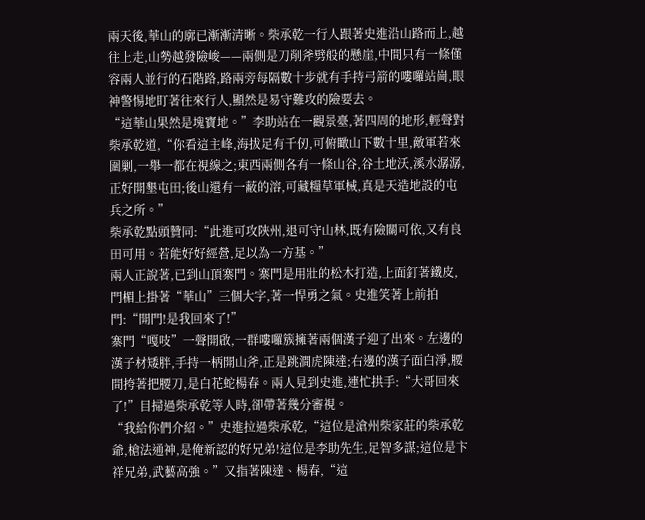兩天後,華山的廓已漸漸清晰。柴承乾一行人跟著史進沿山路而上,越往上走,山勢越發險峻——兩側是刀削斧劈般的懸崖,中間只有一條僅容兩人並行的石階路,路兩旁每隔數十步就有手持弓箭的嘍囉站崗,眼神警惕地盯著往來行人,顯然是易守難攻的險要去。
“這華山果然是塊寶地。”李助站在一觀景臺,著四周的地形,輕聲對柴承乾道,“你看這主峰,海拔足有千仞,可俯瞰山下數十里,敵軍若來圍剿,一舉一都在視線之;東西兩側各有一條山谷,谷土地沃,溪水潺潺,正好開墾屯田;後山還有一蔽的溶,可藏糧草軍械,真是天造地設的屯兵之所。”
柴承乾點頭贊同:“此進可攻陝州,退可守山林,既有險關可依,又有良田可用。若能好好經營,足以為一方基。”
兩人正說著,已到山頂寨門。寨門是用壯的松木打造,上面釘著鐵皮,門楣上掛著“華山”三個大字,著一悍勇之氣。史進笑著上前拍門:“開門!是我回來了!”
寨門“嘎吱”一聲開啟,一群嘍囉簇擁著兩個漢子迎了出來。左邊的漢子材矮胖,手持一柄開山斧,正是跳澗虎陳達;右邊的漢子面白淨,腰間挎著把腰刀,是白花蛇楊春。兩人見到史進,連忙拱手:“大哥回來了!”目掃過柴承乾等人時,卻帶著幾分審視。
“我給你們介紹。”史進拉過柴承乾,“這位是滄州柴家莊的柴承乾爺,槍法通神,是俺新認的好兄弟!這位是李助先生,足智多謀;這位是卞祥兄弟,武藝高強。”又指著陳達、楊春,“這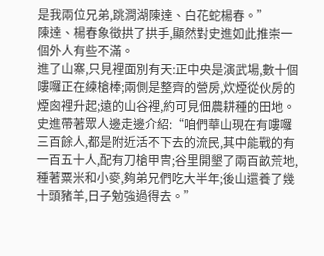是我兩位兄弟,跳澗湖陳達、白花蛇楊春。”
陳達、楊春象徵拱了拱手,顯然對史進如此推崇一個外人有些不滿。
進了山寨,只見裡面別有天:正中央是演武場,數十個嘍囉正在練槍棒;兩側是整齊的營房,炊煙從伙房的煙囪裡升起;遠的山谷裡,約可見佃農耕種的田地。
史進帶著眾人邊走邊介紹:“咱們華山現在有嘍囉三百餘人,都是附近活不下去的流民,其中能戰的有一百五十人,配有刀槍甲冑;谷里開墾了兩百畝荒地,種著粟米和小麥,夠弟兄們吃大半年;後山還養了幾十頭豬羊,日子勉強過得去。”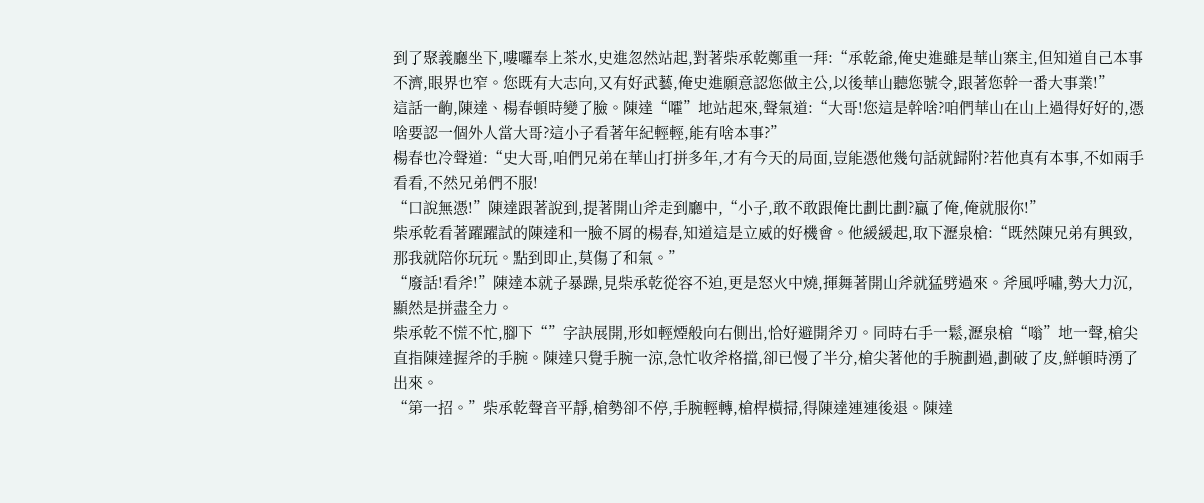到了聚義廳坐下,嘍囉奉上茶水,史進忽然站起,對著柴承乾鄭重一拜:“承乾爺,俺史進雖是華山寨主,但知道自己本事不濟,眼界也窄。您既有大志向,又有好武藝,俺史進願意認您做主公,以後華山聽您號令,跟著您幹一番大事業!”
這話一齣,陳達、楊春頓時變了臉。陳達“嚯”地站起來,聲氣道:“大哥!您這是幹啥?咱們華山在山上過得好好的,憑啥要認一個外人當大哥?這小子看著年紀輕輕,能有啥本事?”
楊春也冷聲道:“史大哥,咱們兄弟在華山打拼多年,才有今天的局面,豈能憑他幾句話就歸附?若他真有本事,不如兩手看看,不然兄弟們不服!
“口說無憑!”陳達跟著說到,提著開山斧走到廳中,“小子,敢不敢跟俺比劃比劃?贏了俺,俺就服你!”
柴承乾看著躍躍試的陳達和一臉不屑的楊春,知道這是立威的好機會。他緩緩起,取下瀝泉槍:“既然陳兄弟有興致,那我就陪你玩玩。點到即止,莫傷了和氣。”
“廢話!看斧!”陳達本就子暴躁,見柴承乾從容不迫,更是怒火中燒,揮舞著開山斧就猛劈過來。斧風呼嘯,勢大力沉,顯然是拼盡全力。
柴承乾不慌不忙,腳下“”字訣展開,形如輕煙般向右側出,恰好避開斧刃。同時右手一鬆,瀝泉槍“嗡”地一聲,槍尖直指陳達握斧的手腕。陳達只覺手腕一涼,急忙收斧格擋,卻已慢了半分,槍尖著他的手腕劃過,劃破了皮,鮮頓時湧了出來。
“第一招。”柴承乾聲音平靜,槍勢卻不停,手腕輕轉,槍桿橫掃,得陳達連連後退。陳達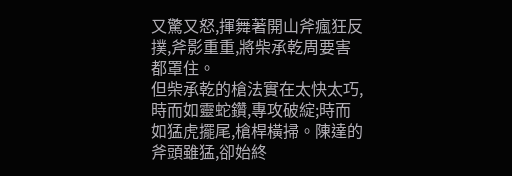又驚又怒,揮舞著開山斧瘋狂反撲,斧影重重,將柴承乾周要害都罩住。
但柴承乾的槍法實在太快太巧,時而如靈蛇鑽,專攻破綻;時而如猛虎擺尾,槍桿橫掃。陳達的斧頭雖猛,卻始終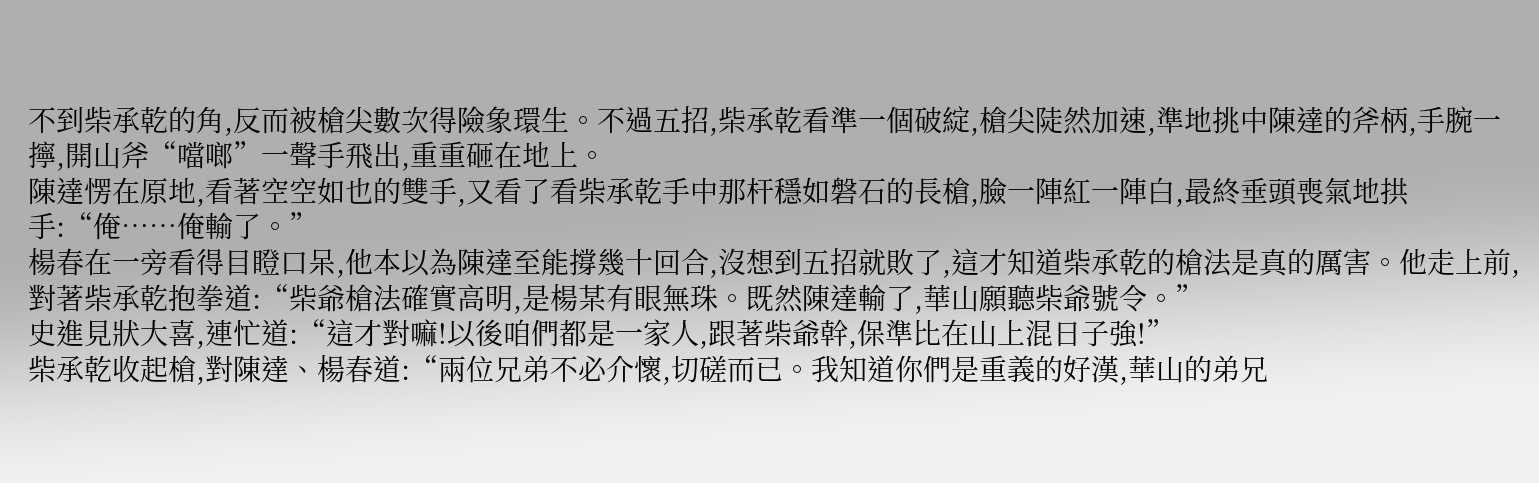不到柴承乾的角,反而被槍尖數次得險象環生。不過五招,柴承乾看準一個破綻,槍尖陡然加速,準地挑中陳達的斧柄,手腕一擰,開山斧“噹啷”一聲手飛出,重重砸在地上。
陳達愣在原地,看著空空如也的雙手,又看了看柴承乾手中那杆穩如磐石的長槍,臉一陣紅一陣白,最終垂頭喪氣地拱手:“俺……俺輸了。”
楊春在一旁看得目瞪口呆,他本以為陳達至能撐幾十回合,沒想到五招就敗了,這才知道柴承乾的槍法是真的厲害。他走上前,對著柴承乾抱拳道:“柴爺槍法確實高明,是楊某有眼無珠。既然陳達輸了,華山願聽柴爺號令。”
史進見狀大喜,連忙道:“這才對嘛!以後咱們都是一家人,跟著柴爺幹,保準比在山上混日子強!”
柴承乾收起槍,對陳達、楊春道:“兩位兄弟不必介懷,切磋而已。我知道你們是重義的好漢,華山的弟兄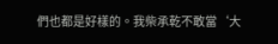們也都是好樣的。我柴承乾不敢當‘大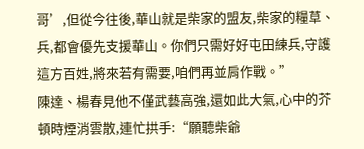哥’,但從今往後,華山就是柴家的盟友,柴家的糧草、兵,都會優先支援華山。你們只需好好屯田練兵,守護這方百姓,將來若有需要,咱們再並肩作戰。”
陳達、楊春見他不僅武藝高強,還如此大氣,心中的芥頓時煙消雲散,連忙拱手:“願聽柴爺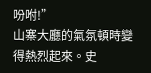吩咐!”
山寨大廳的氣氛頓時變得熱烈起來。史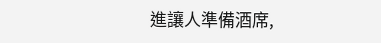進讓人準備酒席,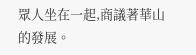眾人坐在一起,商議著華山的發展。